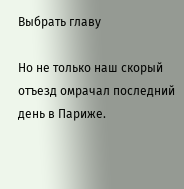Выбрать главу

Но не только наш скорый отъезд омрачал последний день в Париже.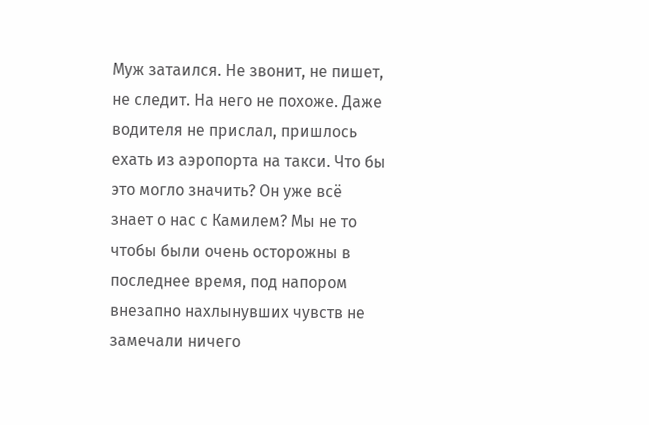Муж затаился. Не звонит, не пишет, не следит. На него не похоже. Даже водителя не прислал, пришлось ехать из аэропорта на такси. Что бы это могло значить? Он уже всё знает о нас с Камилем? Мы не то чтобы были очень осторожны в последнее время, под напором внезапно нахлынувших чувств не замечали ничего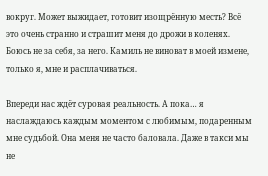вокруг. Может выжидает, готовит изощрённую месть? Всё это очень странно и страшит меня до дрожи в коленях. Боюсь не за себя, за него. Камиль не виноват в моей измене, только я, мне и расплачиваться.

Впереди нас ждёт суровая реальность. А пока… я наслаждаюсь каждым моментом с любимым, подаренным мне судьбой. Она меня не часто баловала. Даже в такси мы не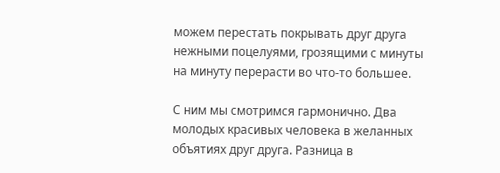можем перестать покрывать друг друга нежными поцелуями, грозящими с минуты на минуту перерасти во что-то большее.

С ним мы смотримся гармонично. Два молодых красивых человека в желанных объятиях друг друга. Разница в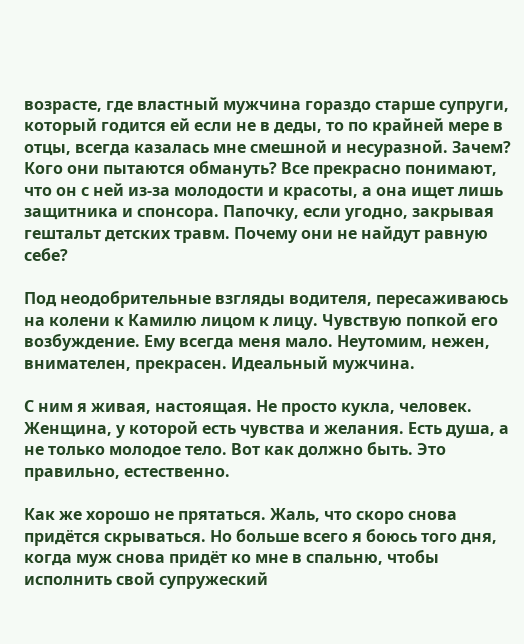возрасте, где властный мужчина гораздо старше супруги, который годится ей если не в деды, то по крайней мере в отцы, всегда казалась мне смешной и несуразной. Зачем? Кого они пытаются обмануть? Все прекрасно понимают, что он с ней из-за молодости и красоты, а она ищет лишь защитника и спонсора. Папочку, если угодно, закрывая гештальт детских травм. Почему они не найдут равную себе?

Под неодобрительные взгляды водителя, пересаживаюсь на колени к Камилю лицом к лицу. Чувствую попкой его возбуждение. Ему всегда меня мало. Неутомим, нежен, внимателен, прекрасен. Идеальный мужчина.

С ним я живая, настоящая. Не просто кукла, человек. Женщина, у которой есть чувства и желания. Есть душа, а не только молодое тело. Вот как должно быть. Это правильно, естественно.

Как же хорошо не прятаться. Жаль, что скоро снова придётся скрываться. Но больше всего я боюсь того дня, когда муж снова придёт ко мне в спальню, чтобы исполнить свой супружеский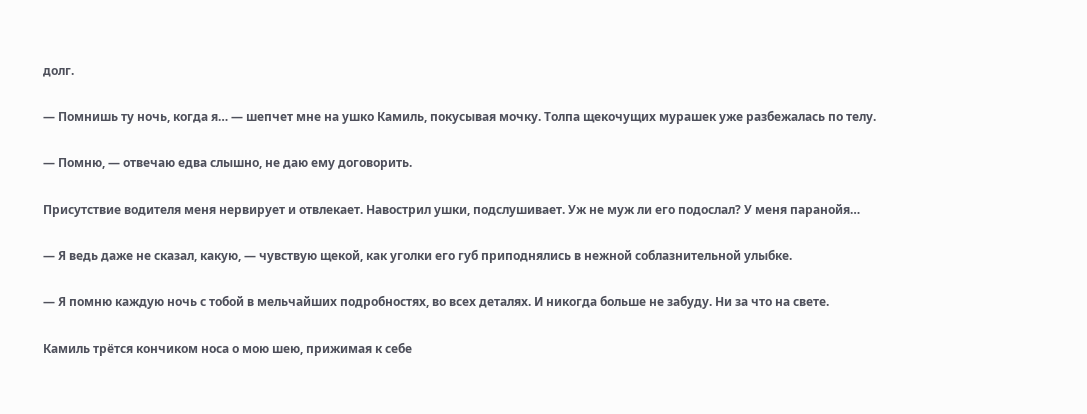долг.

— Помнишь ту ночь, когда я… — шепчет мне на ушко Камиль, покусывая мочку. Толпа щекочущих мурашек уже разбежалась по телу.

— Помню, — отвечаю едва слышно, не даю ему договорить.

Присутствие водителя меня нервирует и отвлекает. Навострил ушки, подслушивает. Уж не муж ли его подослал? У меня паранойя…

— Я ведь даже не сказал, какую, — чувствую щекой, как уголки его губ приподнялись в нежной соблазнительной улыбке.

— Я помню каждую ночь с тобой в мельчайших подробностях, во всех деталях. И никогда больше не забуду. Ни за что на свете.

Камиль трётся кончиком носа о мою шею, прижимая к себе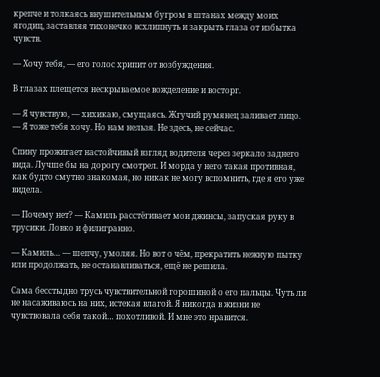крепче и толкаясь внушительным бугром в штанах между моих ягодиц, заставляя тихонечко всхлипнуть и закрыть глаза от избытка чувств.

— Хочу тебя, — его голос хрипит от возбуждения.

В глазах плещется нескрываемое вожделение и восторг.

— Я чувствую, — хихикаю, смущаясь. Жгучий румянец заливает лицо. — Я тоже тебя хочу. Но нам нельзя. Не здесь, не сейчас.

Спину прожигает настойчивый взгляд водителя через зеркало заднего вида. Лучше бы на дорогу смотрел. И морда у него такая противная, как будто смутно знакомая, но никак не могу вспомнить, где я его уже видела.

— Почему нет? — Камиль расстёгивает мои джинсы, запуская руку в трусики. Ловко и филигранно.

— Камиль… — шепчу, умоляя. Но вот о чём, прекратить нежную пытку или продолжать, не останавливаться, ещё не решила.

Сама бесстыдно трусь чувствительной горошиной о его пальцы. Чуть ли не насаживаюсь на них, истекая влагой. Я никогда в жизни не чувствовала себя такой… похотливой. И мне это нравится.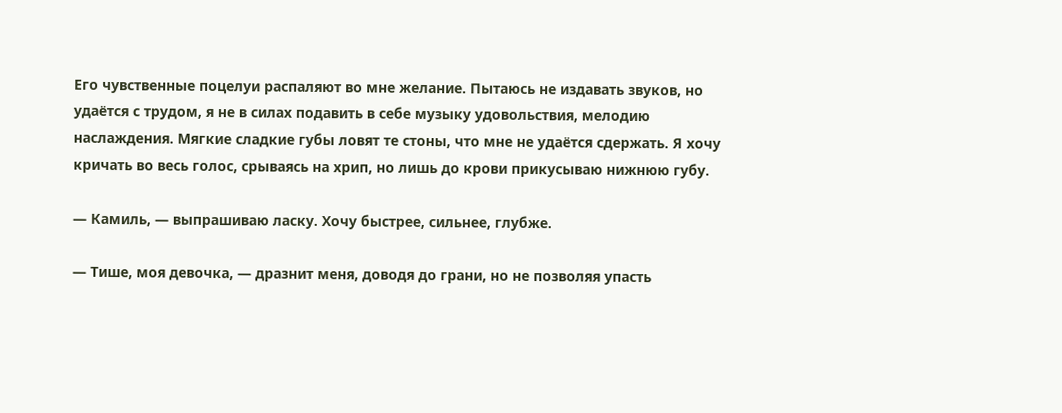Его чувственные поцелуи распаляют во мне желание. Пытаюсь не издавать звуков, но удаётся с трудом, я не в силах подавить в себе музыку удовольствия, мелодию наслаждения. Мягкие сладкие губы ловят те стоны, что мне не удаётся сдержать. Я хочу кричать во весь голос, срываясь на хрип, но лишь до крови прикусываю нижнюю губу.

— Камиль, — выпрашиваю ласку. Хочу быстрее, сильнее, глубже.

— Тише, моя девочка, — дразнит меня, доводя до грани, но не позволяя упасть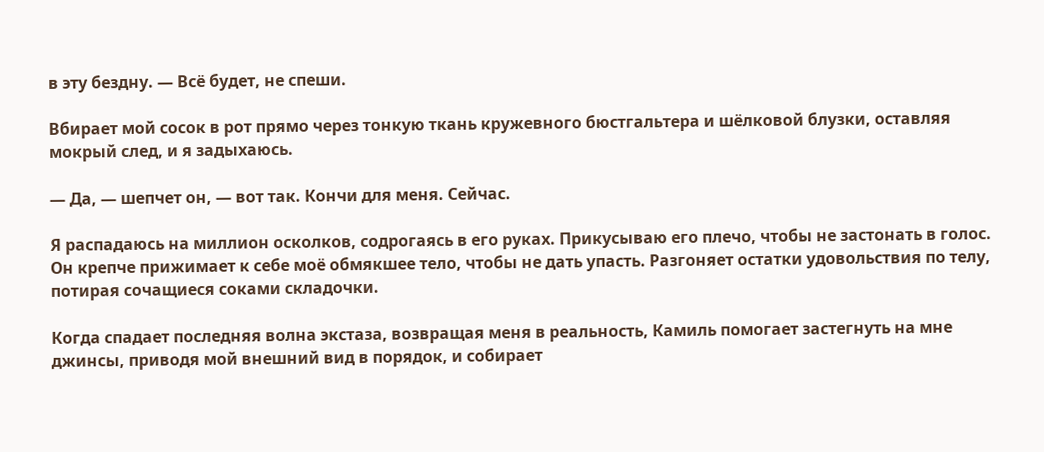в эту бездну. — Всё будет, не спеши.

Вбирает мой сосок в рот прямо через тонкую ткань кружевного бюстгальтера и шёлковой блузки, оставляя мокрый след, и я задыхаюсь.

— Да, — шепчет он, — вот так. Кончи для меня. Сейчас.

Я распадаюсь на миллион осколков, содрогаясь в его руках. Прикусываю его плечо, чтобы не застонать в голос. Он крепче прижимает к себе моё обмякшее тело, чтобы не дать упасть. Разгоняет остатки удовольствия по телу, потирая сочащиеся соками складочки.

Когда спадает последняя волна экстаза, возвращая меня в реальность, Камиль помогает застегнуть на мне джинсы, приводя мой внешний вид в порядок, и собирает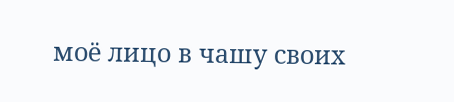моё лицо в чашу своих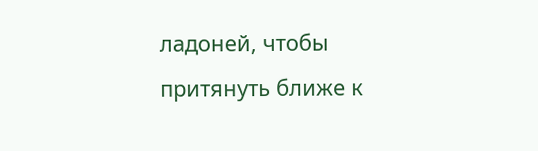ладоней, чтобы притянуть ближе к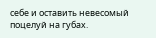себе и оставить невесомый поцелуй на губах.